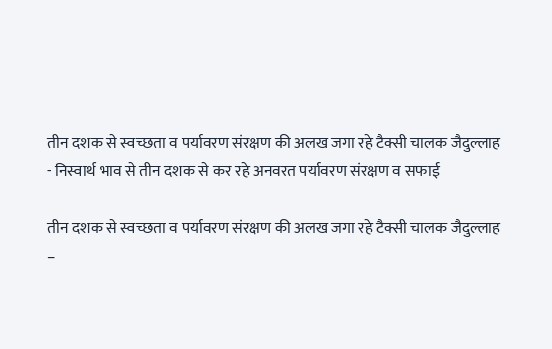तीन दशक से स्वच्छता व पर्यावरण संरक्षण की अलख जगा रहे टैक्सी चालक जैदुल्लाह
- निस्वार्थ भाव से तीन दशक से कर रहे अनवरत पर्यावरण संरक्षण व सफाई

तीन दशक से स्वच्छता व पर्यावरण संरक्षण की अलख जगा रहे टैक्सी चालक जैदुल्लाह
–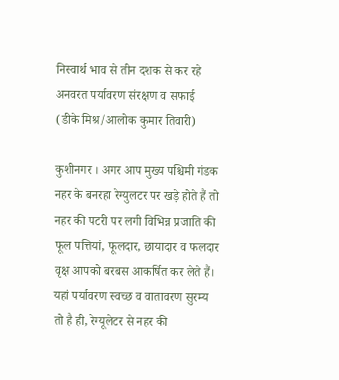निस्वार्थ भाव से तीन दशक से कर रहे अनवरत पर्यावरण संरक्षण व सफाई
(डीके मिश्र/आलोक कुमार तिवारी)

कुशीनगर । अगर आप मुख्य पश्चिमी गंडक नहर के बनरहा रेग्युलटर पर खड़े होते हैं तो नहर की पटरी पर लगी विभिन्न प्रजाति की फूल पत्तियां, फूलदार, छायादार व फलदार वृक्ष आपको बरबस आकर्षित कर लेते हैं। यहां पर्यावरण स्वच्छ व वातावरण सुरम्य तो है ही, रेग्यूलेटर से नहर की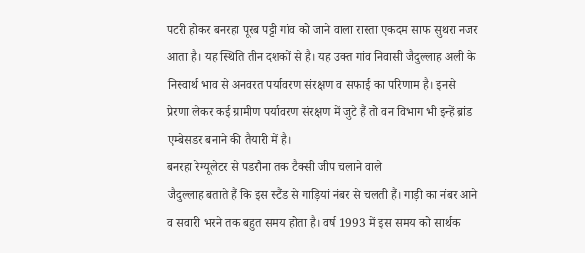पटरी होकर बनरहा पूरब पट्टी गांव को जाने वाला रास्ता एकदम साफ सुथरा नजर आता है। यह स्थिति तीन दशकों से है। यह उक्त गांव निवासी जैदुल्लाह अली के निस्वार्थ भाव से अनवरत पर्यावरण संरक्षण व सफाई का परिणाम है। इनसे प्रेरणा लेकर कई ग्रामीण पर्यावरण संरक्षण में जुटे हैं तो वन विभाग भी इन्हें ब्रांड एम्बेसडर बनाने की तैयारी में है।
बनरहा रेग्यूलेटर से पडरौना तक टैक्सी जीप चलाने वाले
जैदुल्लाह बताते हैं कि इस स्टैंड से गाड़ियां नंबर से चलती हैं। गाड़ी का नंबर आने व सवारी भरने तक बहुत समय होता है। वर्ष 1993 में इस समय को सार्थक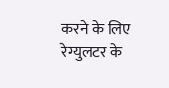करने के लिए रेग्युलटर के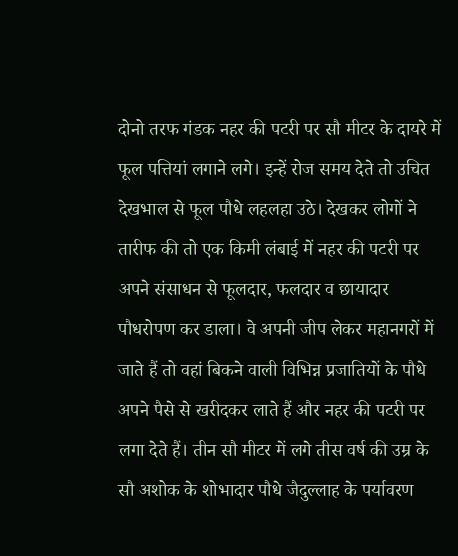दोनो तरफ गंडक नहर की पटरी पर सौ मीटर के दायरे में फूल पत्तियां लगाने लगे। इन्हें रोज समय देते तो उचित देखभाल से फूल पौधे लहलहा उठे। देखकर लोगों ने तारीफ की तो एक किमी लंबाई में नहर की पटरी पर अपने संसाधन से फूलदार, फलदार व छायादार पौधरोपण कर डाला। वे अपनी जीप लेकर महानगरों में जाते हैं तो वहां बिकने वाली विभिन्न प्रजातियों के पौधे अपने पैसे से खरीदकर लाते हैं और नहर की पटरी पर लगा देते हैं। तीन सौ मीटर में लगे तीस वर्ष की उम्र के सौ अशोक के शोभादार पौधे जैदुल्लाह के पर्यावरण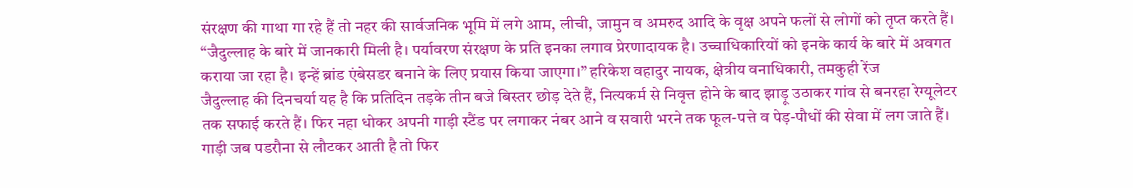संरक्षण की गाथा गा रहे हैं तो नहर की सार्वजनिक भूमि में लगे आम, लीची, जामुन व अमरुद आदि के वृक्ष अपने फलों से लोगों को तृप्त करते हैं।
“जैदुल्लाह के बारे में जानकारी मिली है। पर्यावरण संरक्षण के प्रति इनका लगाव प्रेरणादायक है। उच्चाधिकारियों को इनके कार्य के बारे में अवगत कराया जा रहा है। इन्हें ब्रांड एंबेसडर बनाने के लिए प्रयास किया जाएगा।” हरिकेश वहादुर नायक, क्षेत्रीय वनाधिकारी, तमकुही रेंज
जैदुल्लाह की दिनचर्या यह है कि प्रतिदिन तड़के तीन बजे बिस्तर छोड़ देते हैं, नित्यकर्म से निवृत्त होने के बाद झाड़ू उठाकर गांव से बनरहा रेग्यूलेटर तक सफाई करते हैं। फिर नहा धोकर अपनी गाड़ी स्टैंड पर लगाकर नंबर आने व सवारी भरने तक फूल-पत्ते व पेड़-पौधों की सेवा में लग जाते हैं। गाड़ी जब पडरौना से लौटकर आती है तो फिर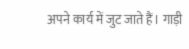अपने कार्य में जुट जाते हैं। गाड़ी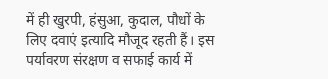में ही खुरपी, हंसुआ, कुदाल, पौधों के लिए दवाएं इत्यादि मौजूद रहती हैं। इस पर्यावरण संरक्षण व सफाई कार्य में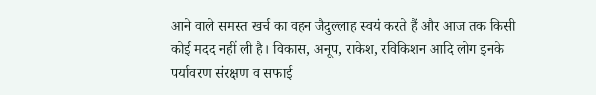आने वाले समस्त खर्च का वहन जैदुल्लाह स्वयं करते हैं और आज तक किसी कोई मदद नहीं ली है। विकास, अनूप, राकेश, रविकिशन आदि लोग इनके पर्यावरण संरक्षण व सफाई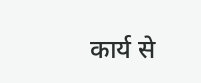कार्य से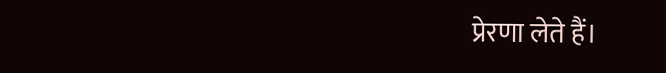प्रेरणा लेते हैं।